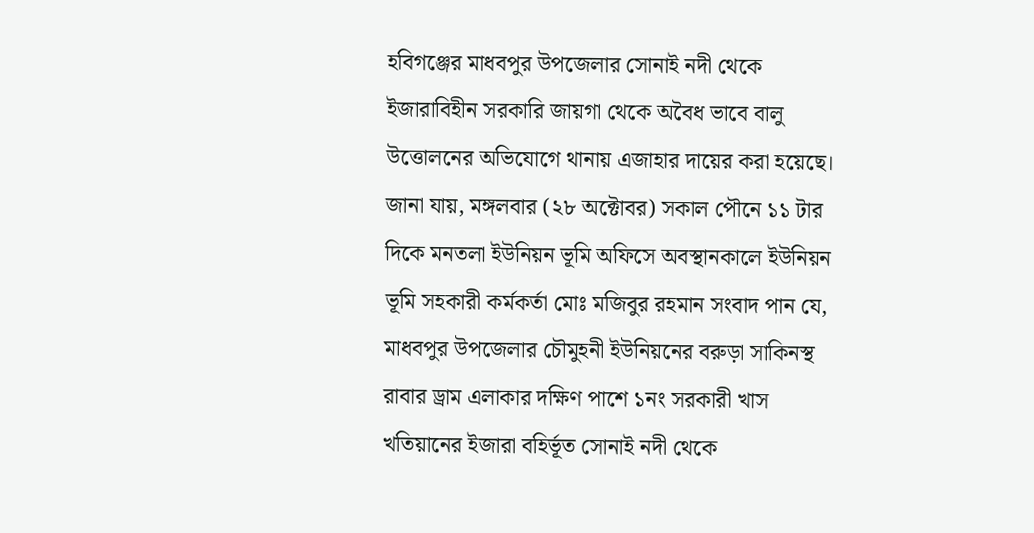হবিগঞ্জের মাধবপুর উপজেলার সোনাই নদী থেকে ইজারাবিহীন সরকারি জায়গা থেকে অবৈধ ভাবে বালু উত্তোলনের অভিযোগে থানায় এজাহার দায়ের করা হয়েছে।
জানা যায়, মঙ্গলবার (২৮ অক্টোবর) সকাল পৌনে ১১ টার দিকে মনতলা ইউনিয়ন ভূমি অফিসে অবস্থানকালে ইউনিয়ন ভূমি সহকারী কর্মকর্তা মোঃ মজিবুর রহমান সংবাদ পান যে, মাধবপুর উপজেলার চৌমুহনী ইউনিয়নের বরুড়া সাকিনস্থ রাবার ড্রাম এলাকার দক্ষিণ পাশে ১নং সরকারী খাস খতিয়ানের ইজারা বহির্ভূত সোনাই নদী থেকে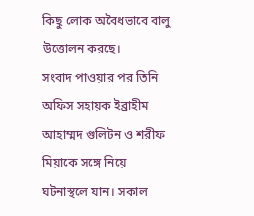কিছু লোক অবৈধভাবে বালু উত্তোলন করছে।
সংবাদ পাওয়ার পর তিনি অফিস সহায়ক ইব্রাহীম আহাম্মদ গুলিটন ও শরীফ মিয়াকে সঙ্গে নিয়ে ঘটনাস্থলে যান। সকাল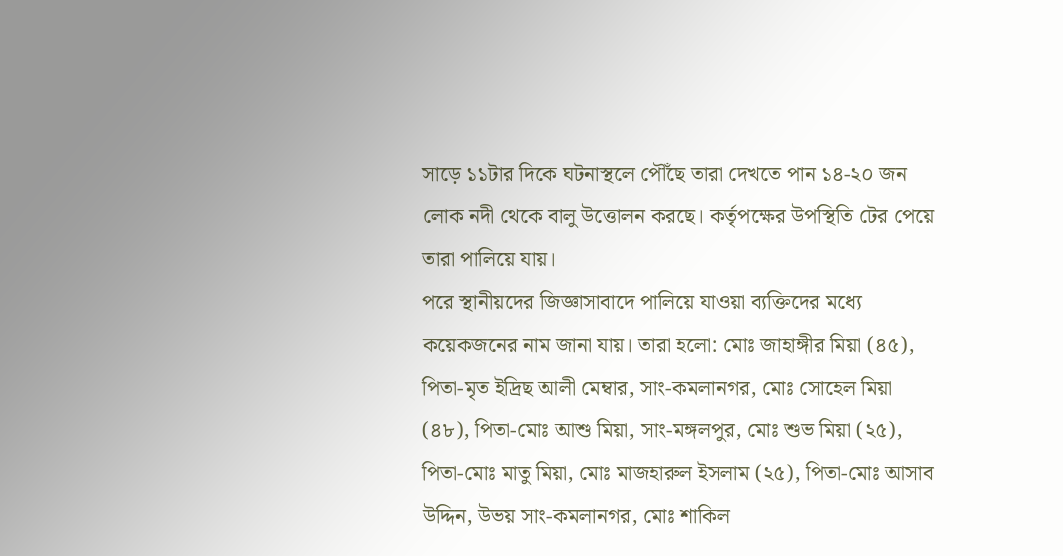সাড়ে ১১টার দিকে ঘটনাস্থলে পৌঁছে তারা দেখতে পান ১৪-২০ জন লোক নদী থেকে বালু উত্তোলন করছে। কর্তৃপক্ষের উপস্থিতি টের পেয়ে তারা পালিয়ে যায়।
পরে স্থানীয়দের জিজ্ঞাসাবাদে পালিয়ে যাওয়া ব্যক্তিদের মধ্যে কয়েকজনের নাম জানা যায়। তারা হলো: মোঃ জাহাঙ্গীর মিয়া (৪৫), পিতা-মৃত ইদ্রিছ আলী মেম্বার, সাং-কমলানগর, মোঃ সোহেল মিয়া (৪৮), পিতা-মোঃ আশু মিয়া, সাং-মঙ্গলপুর, মোঃ শুভ মিয়া (২৫), পিতা-মোঃ মাতু মিয়া, মোঃ মাজহারুল ইসলাম (২৫), পিতা-মোঃ আসাব উদ্দিন, উভয় সাং-কমলানগর, মোঃ শাকিল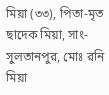মিয়া (৩৩), পিতা-মৃত ছাদেক মিয়া, সাং-সুলতানপুর, মোঃ রনি মিয়া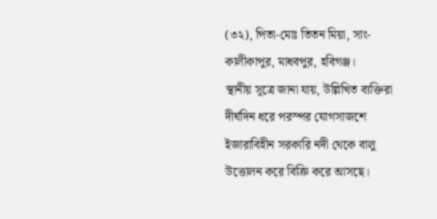(৩২), পিতা-মোঃ তিতন মিয়া, সাং-কালীকাপুর, মাধবপুর, হবিগঞ্জ।
স্থানীয় সূত্রে জানা যায়, উল্লিখিত ব্যক্তিরা দীর্ঘদিন ধরে পরস্পর যোগসাজশে ইজারাবিহীন সরকারি নদী থেকে বালু উত্তোলন করে বিক্রি করে আসছে।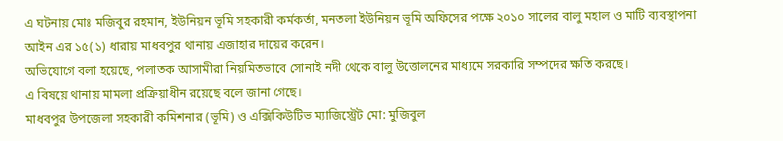এ ঘটনায় মোঃ মজিবুর রহমান, ইউনিয়ন ভূমি সহকারী কর্মকর্তা, মনতলা ইউনিয়ন ভূমি অফিসের পক্ষে ২০১০ সালের বালু মহাল ও মাটি ব্যবস্থাপনা আইন এর ১৫(১) ধারায় মাধবপুর থানায় এজাহার দায়ের করেন।
অভিযোগে বলা হয়েছে, পলাতক আসামীরা নিয়মিতভাবে সোনাই নদী থেকে বালু উত্তোলনের মাধ্যমে সরকারি সম্পদের ক্ষতি করছে।
এ বিষয়ে থানায় মামলা প্রক্রিয়াধীন রয়েছে বলে জানা গেছে।
মাধবপুর উপজেলা সহকারী কমিশনার (ভূমি) ও এক্সিকিউটিভ ম্যাজিস্ট্রেট মো: মুজিবুল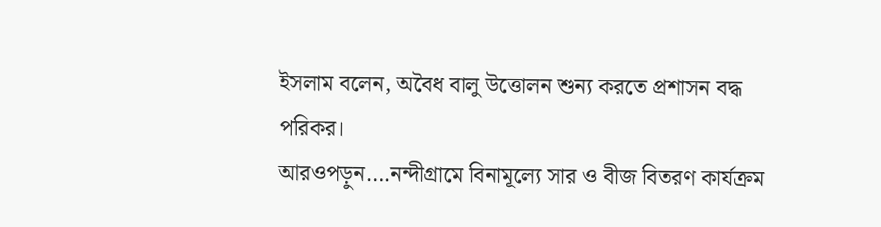ইসলাম বলেন, অবৈধ বালু উত্তোলন শুন্য করতে প্রশাসন বদ্ধ পরিকর।
আরওপড়ুন….নন্দীগ্রামে বিনামূল্যে সার ও বীজ বিতরণ কার্যক্রম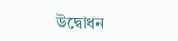উদ্বোধন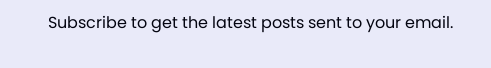Subscribe to get the latest posts sent to your email.